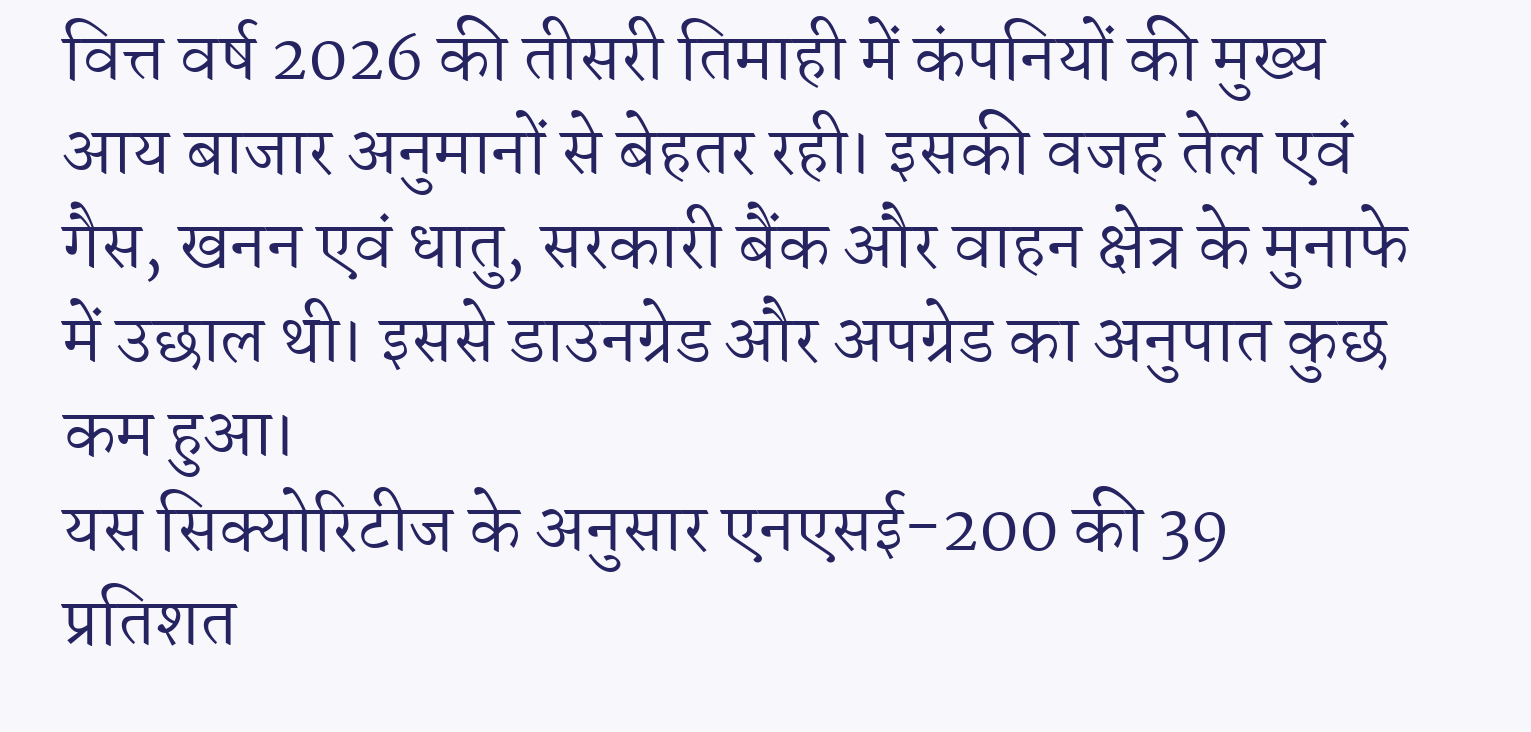वित्त वर्ष 2026 की तीसरी तिमाही में कंपनियों की मुख्य आय बाजार अनुमानों से बेहतर रही। इसकी वजह तेल एवं गैस, खनन एवं धातु, सरकारी बैंक और वाहन क्षेत्र के मुनाफे में उछाल थी। इससे डाउनग्रेड और अपग्रेड का अनुपात कुछ कम हुआ।
यस सिक्योरिटीज के अनुसार एनएसई-200 की 39 प्रतिशत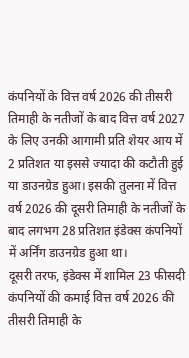कंपनियों के वित्त वर्ष 2026 की तीसरी तिमाही के नतीजों के बाद वित्त वर्ष 2027 के लिए उनकी आगामी प्रति शेयर आय में 2 प्रतिशत या इससे ज्यादा की कटौती हुई या डाउनग्रेड हुआ। इसकी तुलना में वित्त वर्ष 2026 की दूसरी तिमाही के नतीजों के बाद लगभग 28 प्रतिशत इंडेक्स कंपनियों में अर्निंग डाउनग्रेड हुआ था।
दूसरी तरफ, इंडेक्स में शामिल 23 फीसदी कंपनियों की कमाई वित्त वर्ष 2026 की तीसरी तिमाही के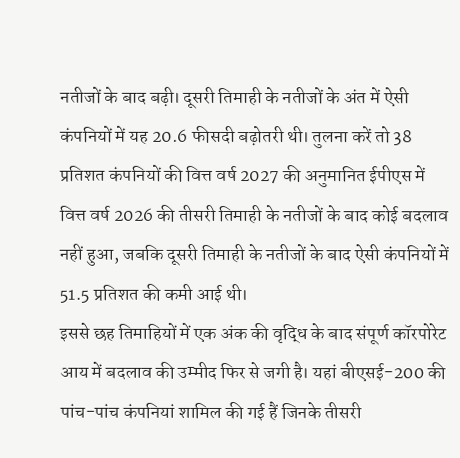नतीजों के बाद बढ़ी। दूसरी तिमाही के नतीजों के अंत में ऐसी कंपनियों में यह 20.6 फीसदी बढ़ोतरी थी। तुलना करें तो 38 प्रतिशत कंपनियों की वित्त वर्ष 2027 की अनुमानित ईपीएस में वित्त वर्ष 2026 की तीसरी तिमाही के नतीजों के बाद कोई बदलाव नहीं हुआ, जबकि दूसरी तिमाही के नतीजों के बाद ऐसी कंपनियों में 51.5 प्रतिशत की कमी आई थी।
इससे छह तिमाहियों में एक अंक की वृद्धि के बाद संपूर्ण कॉरपोरेट आय में बदलाव की उम्मीद फिर से जगी है। यहां बीएसई-200 की पांच-पांच कंपनियां शामिल की गई हैं जिनके तीसरी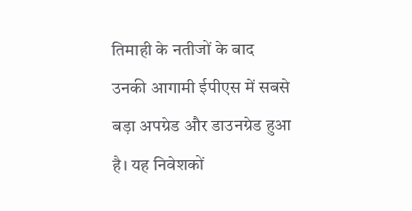तिमाही के नतीजों के बाद उनकी आगामी ईपीएस में सबसे बड़ा अपग्रेड और डाउनग्रेड हुआ है। यह निवेशकों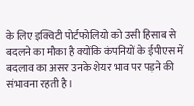के लिए इक्विटी पोर्टफोलियो को उसी हिसाब से बदलने का मौका है क्योंकि कंपनियों के ईपीएस में बदलाव का असर उनके शेयर भाव पर पड़ने की संभावना रहती है।